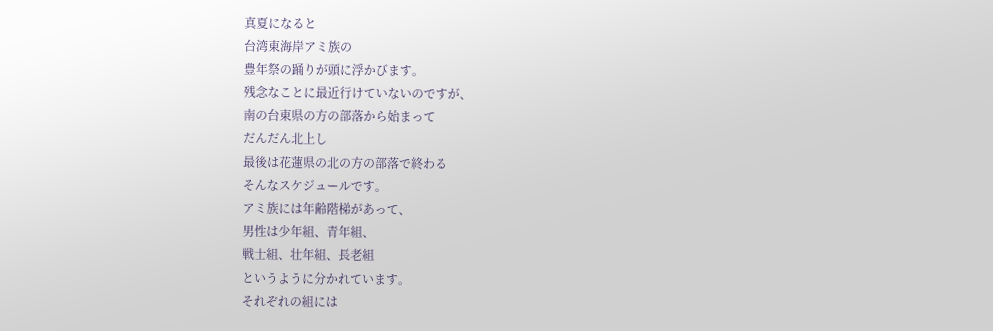真夏になると
台湾東海岸アミ族の
豊年祭の踊りが頭に浮かびます。
残念なことに最近行けていないのですが、
南の台東県の方の部落から始まって
だんだん北上し
最後は花蓮県の北の方の部落で終わる
そんなスケジュールです。
アミ族には年齢階梯があって、
男性は少年組、青年組、
戦士組、壮年組、長老組
というように分かれています。
それぞれの組には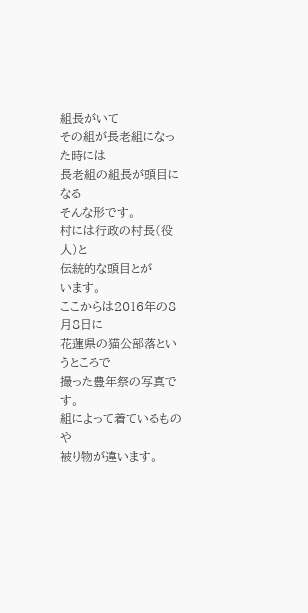組長がいて
その組が長老組になった時には
長老組の組長が頭目になる
そんな形です。
村には行政の村長(役人)と
伝統的な頭目とが
います。
ここからは2016年の8月8日に
花蓮県の猫公部落というところで
撮った豊年祭の写真です。
組によって着ているものや
被り物が違います。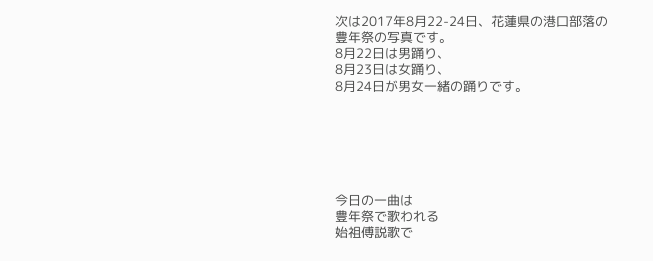次は2017年8月22-24日、花蓮県の港口部落の
豊年祭の写真です。
8月22日は男踊り、
8月23日は女踊り、
8月24日が男女一緒の踊りです。






今日の一曲は
豊年祭で歌われる
始祖傅説歌で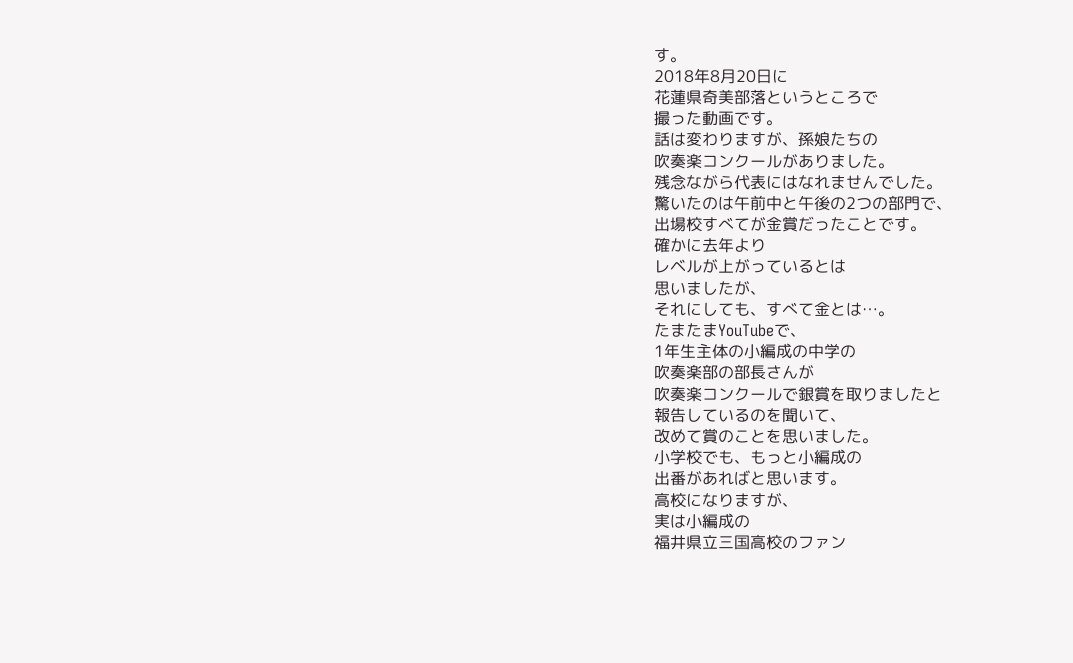す。
2018年8月20日に
花蓮県奇美部落というところで
撮った動画です。
話は変わりますが、孫娘たちの
吹奏楽コンクールがありました。
残念ながら代表にはなれませんでした。
驚いたのは午前中と午後の2つの部門で、
出場校すべてが金賞だったことです。
確かに去年より
レベルが上がっているとは
思いましたが、
それにしても、すべて金とは…。
たまたまYouTubeで、
1年生主体の小編成の中学の
吹奏楽部の部長さんが
吹奏楽コンクールで銀賞を取りましたと
報告しているのを聞いて、
改めて賞のことを思いました。
小学校でも、もっと小編成の
出番があればと思います。
高校になりますが、
実は小編成の
福井県立三国高校のファン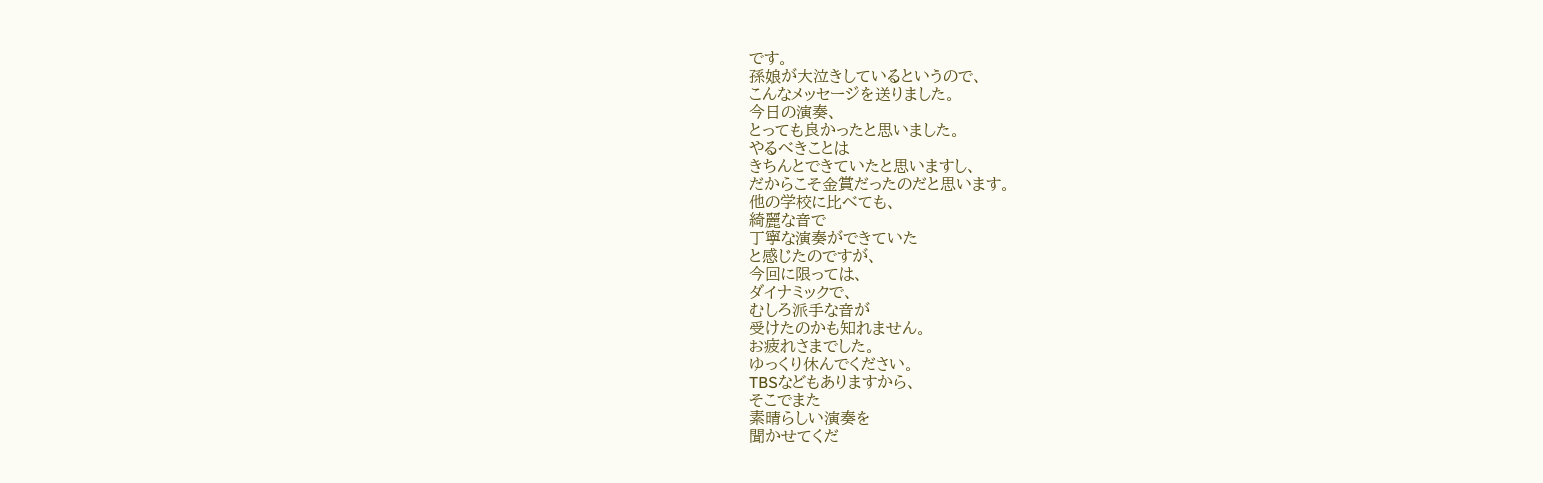です。
孫娘が大泣きしているというので、
こんなメッセージを送りました。
今日の演奏、
とっても良かったと思いました。
やるべきことは
きちんとできていたと思いますし、
だからこそ金賞だったのだと思います。
他の学校に比べても、
綺麗な音で
丁寧な演奏ができていた
と感じたのですが、
今回に限っては、
ダイナミックで、
むしろ派手な音が
受けたのかも知れません。
お疲れさまでした。
ゆっくり休んでください。
TBSなどもありますから、
そこでまた
素晴らしい演奏を
聞かせてくだ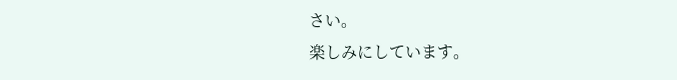さい。
楽しみにしています。